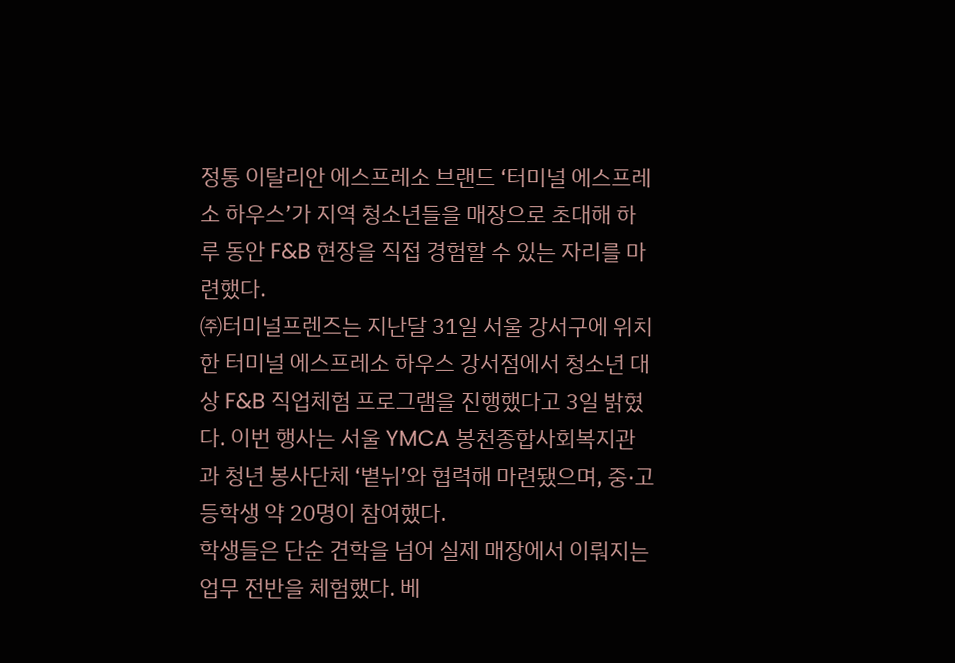정통 이탈리안 에스프레소 브랜드 ‘터미널 에스프레소 하우스’가 지역 청소년들을 매장으로 초대해 하루 동안 F&B 현장을 직접 경험할 수 있는 자리를 마련했다.
㈜터미널프렌즈는 지난달 31일 서울 강서구에 위치한 터미널 에스프레소 하우스 강서점에서 청소년 대상 F&B 직업체험 프로그램을 진행했다고 3일 밝혔다. 이번 행사는 서울 YMCA 봉천종합사회복지관과 청년 봉사단체 ‘볕뉘’와 협력해 마련됐으며, 중·고등학생 약 20명이 참여했다.
학생들은 단순 견학을 넘어 실제 매장에서 이뤄지는 업무 전반을 체험했다. 베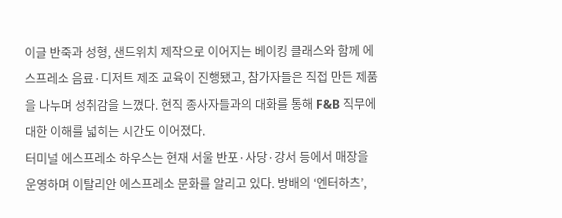이글 반죽과 성형, 샌드위치 제작으로 이어지는 베이킹 클래스와 함께 에스프레소 음료·디저트 제조 교육이 진행됐고, 참가자들은 직접 만든 제품을 나누며 성취감을 느꼈다. 현직 종사자들과의 대화를 통해 F&B 직무에 대한 이해를 넓히는 시간도 이어졌다.
터미널 에스프레소 하우스는 현재 서울 반포·사당·강서 등에서 매장을 운영하며 이탈리안 에스프레소 문화를 알리고 있다. 방배의 ‘엔터하츠’,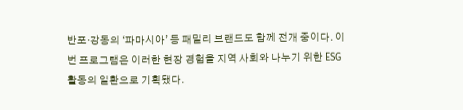반포·강동의 ‘파마시아’ 등 패밀리 브랜드도 함께 전개 중이다. 이번 프로그램은 이러한 현장 경험을 지역 사회와 나누기 위한 ESG 활동의 일환으로 기획됐다.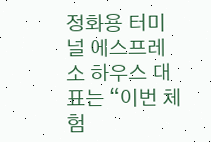정화용 터미널 에스프레소 하우스 대표는 “이번 체험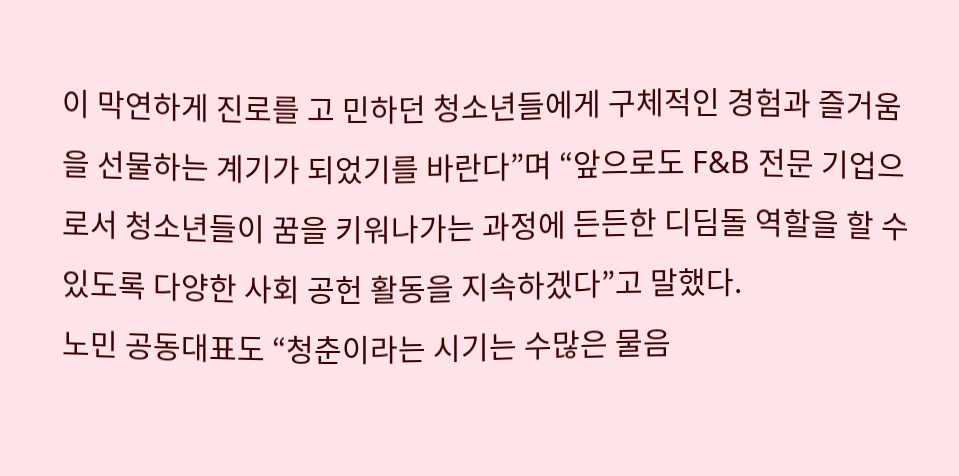이 막연하게 진로를 고 민하던 청소년들에게 구체적인 경험과 즐거움을 선물하는 계기가 되었기를 바란다”며 “앞으로도 F&B 전문 기업으로서 청소년들이 꿈을 키워나가는 과정에 든든한 디딤돌 역할을 할 수 있도록 다양한 사회 공헌 활동을 지속하겠다”고 말했다.
노민 공동대표도 “청춘이라는 시기는 수많은 물음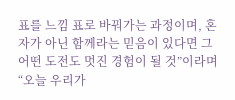표를 느낌 표로 바꿔가는 과정이며, 혼자가 아닌 함께라는 믿음이 있다면 그 어떤 도전도 멋진 경험이 될 것”이라며 “오늘 우리가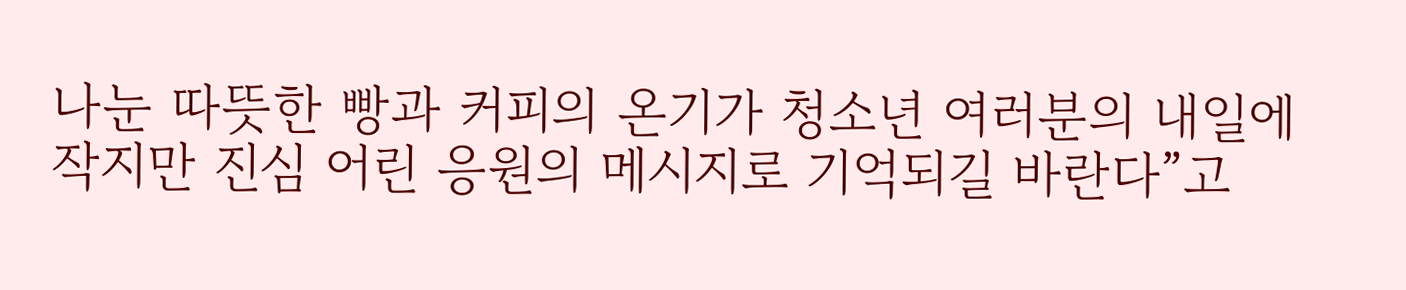나눈 따뜻한 빵과 커피의 온기가 청소년 여러분의 내일에 작지만 진심 어린 응원의 메시지로 기억되길 바란다”고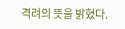격려의 뜻을 밝혔다.